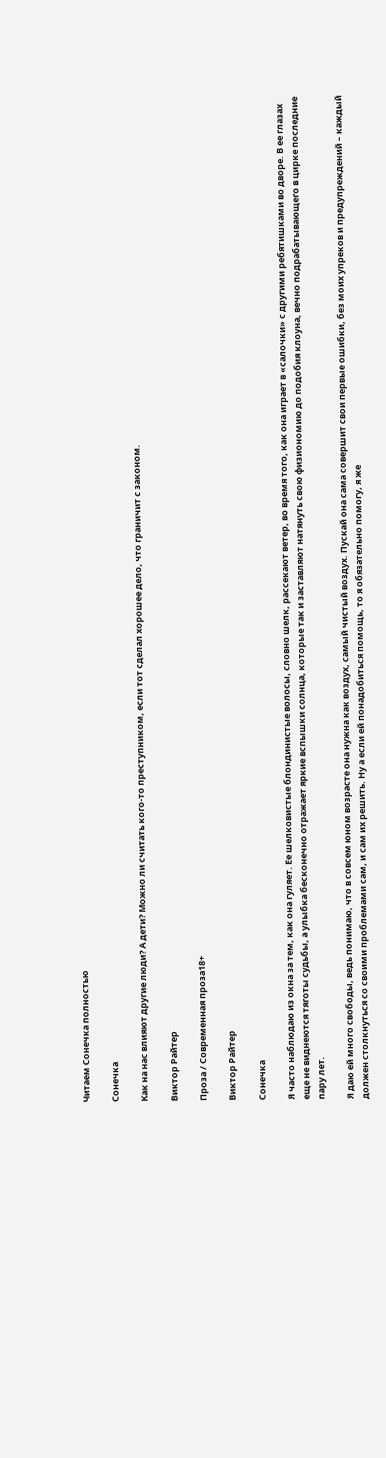Читаем Сонечка полностью

Сонечка

Как на нас влияют другие люди? А дети? Можно ли считать кого-то преступником, если тот сделал хорошее дело, что граничит с законом.

Виктор Райтер

Проза / Современная проза18+

Виктор Райтер

Сонечка

Я часто наблюдаю из окна за тем, как она гуляет. Ее шелковистые блондинистые волосы, словно шелк, рассекают ветер, во время того, как она играет в «салочки» с другими ребятишками во дворе. В ее глазах еще не виднеются тяготы судьбы, а улыбка бесконечно отражает яркие вспышки солнца, которые так и заставляют натянуть свою физиономию до подобия клоуна, вечно подрабатывающего в цирке последние пару лет.

Я даю ей много свободы, ведь понимаю, что в совсем юном возрасте она нужна как воздух, самый чистый воздух. Пускай она сама совершит свои первые ошибки, без моих упреков и предупреждений – каждый должен столкнуться со своими проблемами сам, и сам их решить. Ну а если ей понадобиться помощь, то я обязательно помогу, я же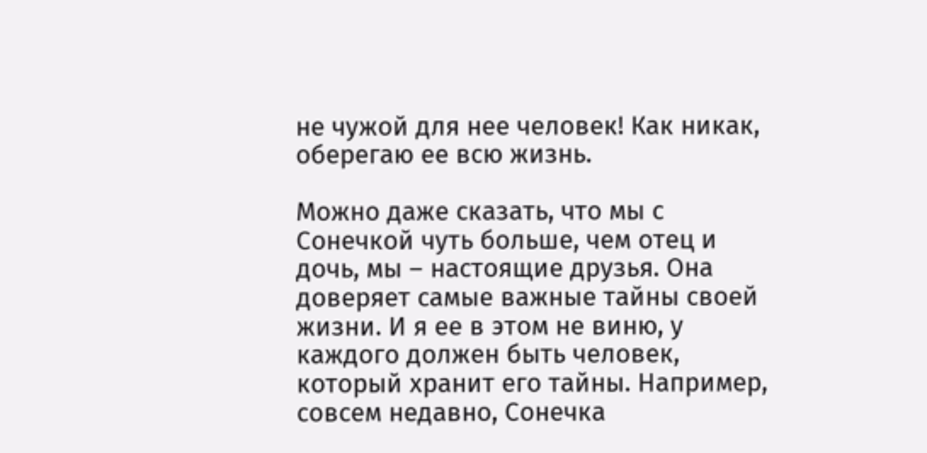не чужой для нее человек! Как никак, оберегаю ее всю жизнь.

Можно даже сказать, что мы с Сонечкой чуть больше, чем отец и дочь, мы – настоящие друзья. Она доверяет самые важные тайны своей жизни. И я ее в этом не виню, у каждого должен быть человек, который хранит его тайны. Например, совсем недавно, Сонечка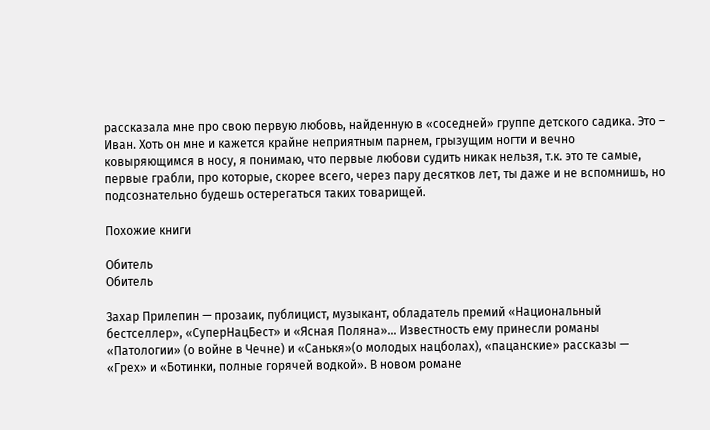рассказала мне про свою первую любовь, найденную в «соседней» группе детского садика. Это – Иван. Хоть он мне и кажется крайне неприятным парнем, грызущим ногти и вечно ковыряющимся в носу, я понимаю, что первые любови судить никак нельзя, т.к. это те самые, первые грабли, про которые, скорее всего, через пару десятков лет, ты даже и не вспомнишь, но подсознательно будешь остерегаться таких товарищей.

Похожие книги

Обитель
Обитель

Захар Прилепин — прозаик, публицист, музыкант, обладатель премий «Национальный бестселлер», «СуперНацБест» и «Ясная Поляна»… Известность ему принесли романы «Патологии» (о войне в Чечне) и «Санькя»(о молодых нацболах), «пацанские» рассказы — «Грех» и «Ботинки, полные горячей водкой». В новом романе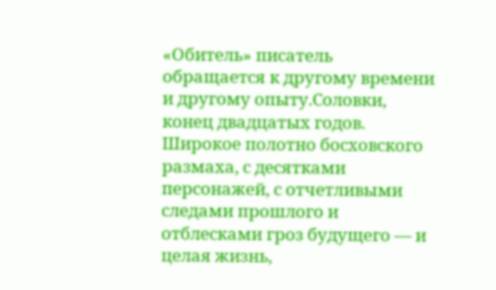«Обитель» писатель обращается к другому времени и другому опыту.Соловки, конец двадцатых годов. Широкое полотно босховского размаха, с десятками персонажей, с отчетливыми следами прошлого и отблесками гроз будущего — и целая жизнь,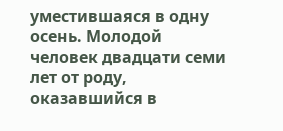уместившаяся в одну осень. Молодой человек двадцати семи лет от роду, оказавшийся в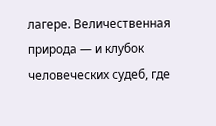лагере. Величественная природа — и клубок человеческих судеб, где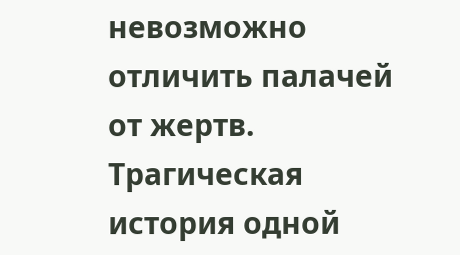невозможно отличить палачей от жертв. Трагическая история одной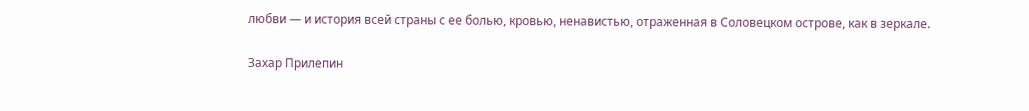любви — и история всей страны с ее болью, кровью, ненавистью, отраженная в Соловецком острове, как в зеркале.

Захар Прилепин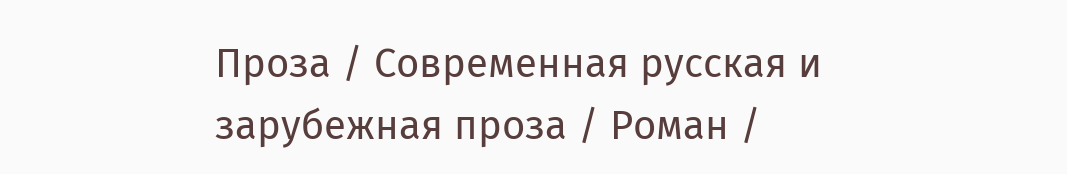Проза / Современная русская и зарубежная проза / Роман /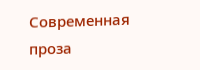Современная проза